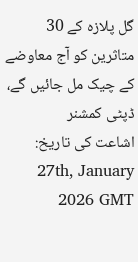گل پلازہ کے 30 متاثرین کو آج معاوضے کے چیک مل جائیں گے، ڈپٹی کمشنر
اشاعت کی تاریخ: 27th, January 2026 GMT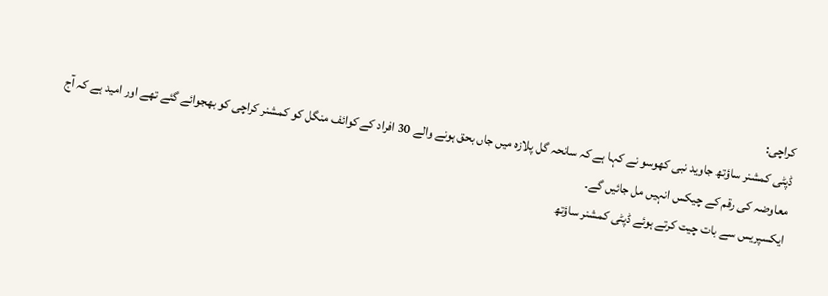کراچی:
ڈپٹی کمشنر ساؤتھ جاوید نبی کھوسو نے کہا ہے کہ سانحہ گل پلازہ میں جاں بحق ہونے والے 30 افراد کے کوائف منگل کو کمشنر کراچی کو بھجوائے گئے تھے اور امید ہے کہ آج معاوضہ کی رقم کے چیکس انہیں مل جائیں گے۔
ایکسپریس سے بات چیت کرتے ہوئے ڈپٹی کمشنر ساؤتھ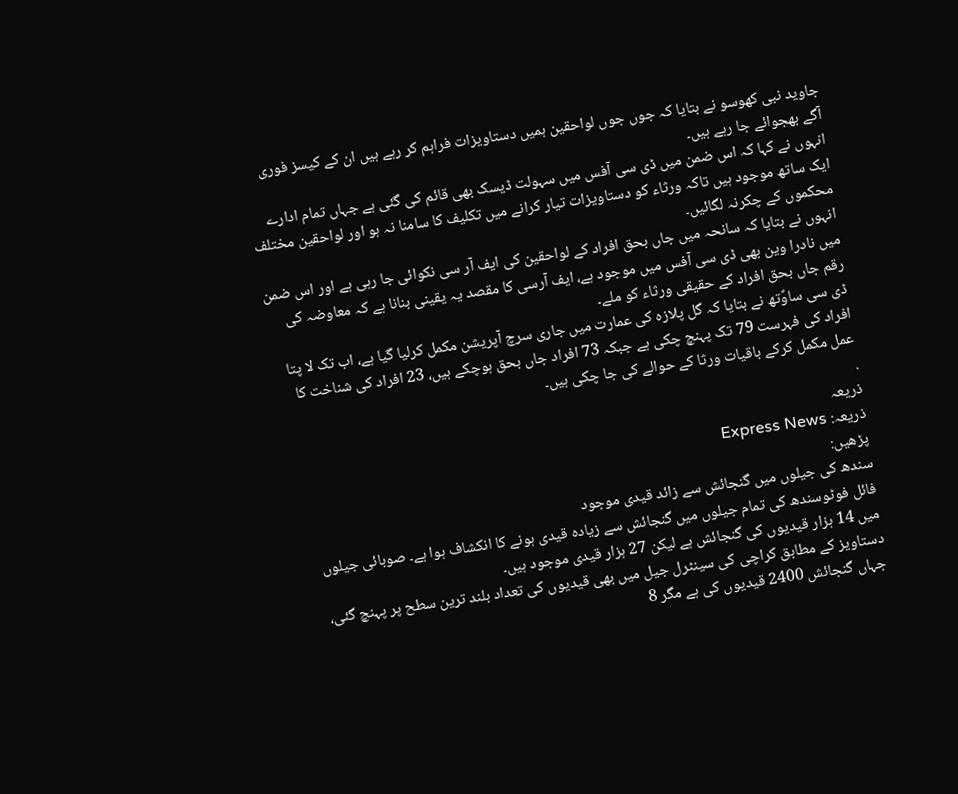جاوید نبی کھوسو نے بتایا کہ جوں جوں لواحقین ہمیں دستاویزات فراہم کر رہے ہیں ان کے کیسز فوری آگے بھجوائے جا رہے ہیں۔
انہوں نے کہا کہ اس ضمن میں ڈی سی آفس میں سہولت ڈیسک بھی قائم کی گئی ہے جہاں تمام ادارے ایک ساتھ موجود ہیں تاکہ ورثاء کو دستاویزات تیار کرانے میں تکلیف کا سامنا نہ ہو اور لواحقین مختلف محکموں کے چکرنہ لگائیں۔
انہوں نے بتایا کہ سانحہ میں جاں بحق افراد کے لواحقین کی ایف آر سی نکوائی جا رہی ہے اور اس ضمن میں نادرا وین بھی ڈی سی آفس میں موجود ہے، ایف آرسی کا مقصد یہ یقینی بنانا ہے کہ معاوضہ کی رقم جاں بحق افراد کے حقیقی ورثاء کو ملے۔
ڈی سی ساوٌتھ نے بتایا کہ گل پلازہ کی عمارت میں جاری سرچ آپریشن مکمل کرلیا گیا ہے، اب تک لا پتا افراد کی فہرست 79 تک پہنچ چکی ہے جبکہ 73 افراد جاں بحق ہوچکے ہیں، 23 افراد کی شناخت کا عمل مکمل کرکے باقیات ورثا کے حوالے کی جا چکی ہیں۔
.
ذریعہ
ذریعہ: Express News
پڑھیں:
سندھ کی جیلوں میں گنجائش سے زائد قیدی موجود
فائل فوٹوسندھ کی تمام جیلوں میں گنجائش سے زیادہ قیدی ہونے کا انکشاف ہوا ہے۔ صوبائی جیلوں میں 14 ہزار قیدیوں کی گنجائش ہے لیکن 27 ہزار قیدی موجود ہیں۔
دستاویز کے مطابق کراچی کی سینٹرل جیل میں بھی قیدیوں کی تعداد بلند ترین سطح پر پہنچ گئی، جہاں گنجائش 2400 قیدیوں کی ہے مگر 8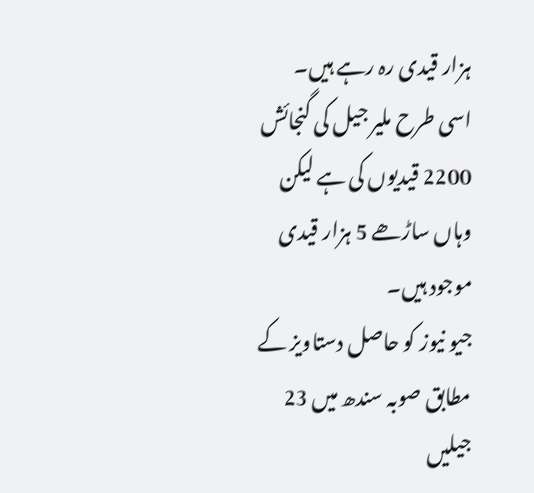ہزار قیدی رہ رہے ہیں۔
اسی طرح ملیر جیل کی گنجائش 2200 قیدیوں کی ہے لیکن وہاں ساڑھے 5 ہزار قیدی موجود ہیں۔
جیو نیوز کو حاصل دستاویز کے مطابق صوبہ سندھ میں 23 جیلیں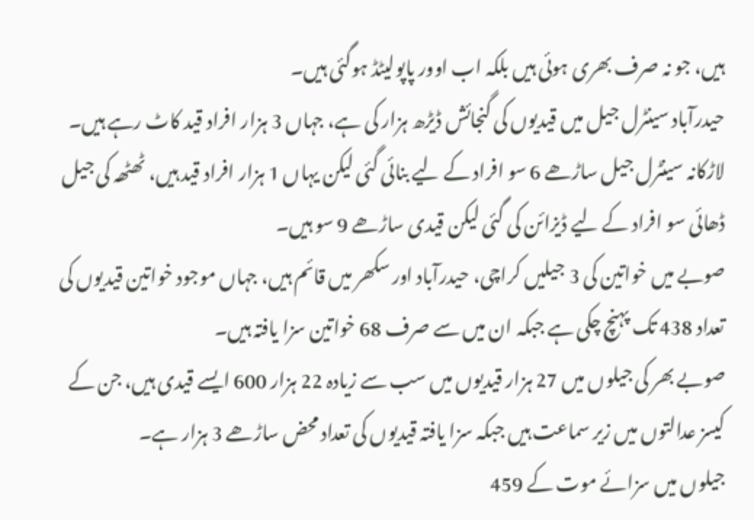ہیں، جو نہ صرف بھری ہوئی ہیں بلکہ اب اوور پاپولیٹڈ ہوگئی ہیں۔
حیدرآباد سینٹرل جیل میں قیدیوں کی گنجائش ڈیڑھ ہزار کی ہے، جہاں 3 ہزار افراد قید کاٹ رہے ہیں۔
لاڑکانہ سینٹرل جیل ساڑھے 6 سو افراد کے لیے بنائی گئی لیکن یہاں 1 ہزار افراد قید ہیں، ٹھٹھہ کی جیل ڈھائی سو افراد کے لیے ڈیزائن کی گئی لیکن قیدی ساڑھے 9 سو ہیں۔
صوبے میں خواتین کی 3 جیلیں کراچی، حیدرآباد اور سکھر میں قائم ہیں، جہاں موجود خواتین قیدیوں کی تعداد 438 تک پہنچ چکی ہے جبکہ ان میں سے صرف 68 خواتین سزا یافتہ ہیں۔
صوبے بھر کی جیلوں میں 27 ہزار قیدیوں میں سب سے زیادہ 22 ہزار 600 ایسے قیدی ہیں، جن کے کیسز عدالتوں میں زیر سماعت ہیں جبکہ سزا یافتہ قیدیوں کی تعداد محض ساڑھے 3 ہزار ہے۔
جیلوں میں سزائے موت کے 459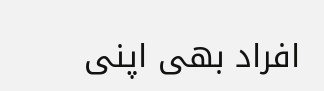افراد بھی اپنی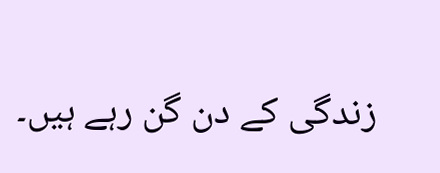زندگی کے دن گن رہے ہیں۔